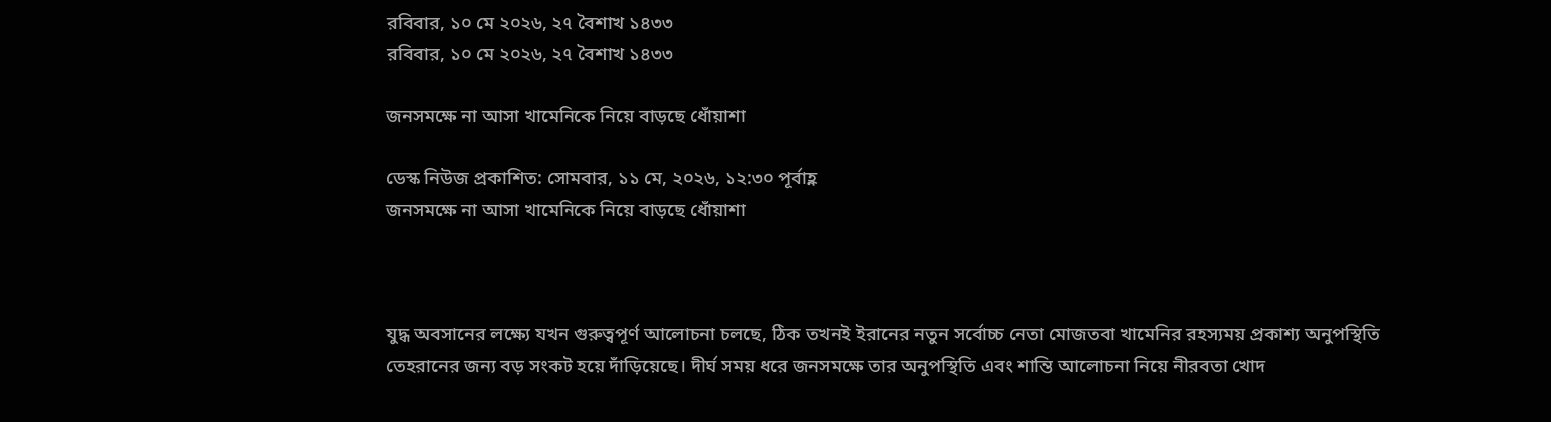রবিবার, ১০ মে ২০২৬, ২৭ বৈশাখ ১৪৩৩
রবিবার, ১০ মে ২০২৬, ২৭ বৈশাখ ১৪৩৩

জনসমক্ষে না আসা খামেনিকে নিয়ে বাড়ছে ধোঁয়াশা

ডেস্ক নিউজ প্রকাশিত: সোমবার, ১১ মে, ২০২৬, ১২:৩০ পূর্বাহ্ণ
জনসমক্ষে না আসা খামেনিকে নিয়ে বাড়ছে ধোঁয়াশা



যুদ্ধ অবসানের লক্ষ্যে যখন গুরুত্বপূর্ণ আলোচনা চলছে, ঠিক তখনই ইরানের নতুন সর্বোচ্চ নেতা মোজতবা খামেনির রহস্যময় প্রকাশ্য অনুপস্থিতি তেহরানের জন্য বড় সংকট হয়ে দাঁড়িয়েছে। দীর্ঘ সময় ধরে জনসমক্ষে তার অনুপস্থিতি এবং শান্তি আলোচনা নিয়ে নীরবতা খোদ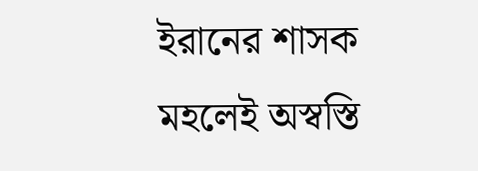ইরানের শাসক মহলেই অস্বস্তি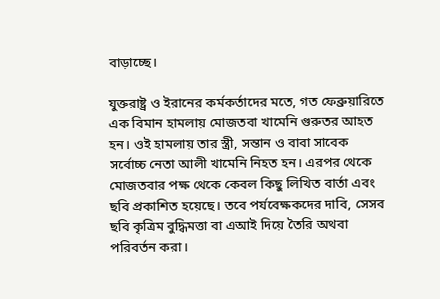বাড়াচ্ছে।

যুক্তরাষ্ট্র ও ইরানের কর্মকর্তাদের মতে, গত ফেব্রুয়ারিতে এক বিমান হামলায় মোজতবা খামেনি গুরুতর আহত হন। ওই হামলায় তার স্ত্রী, সন্তান ও বাবা সাবেক সর্বোচ্চ নেতা আলী খামেনি নিহত হন। এরপর থেকে মোজতবার পক্ষ থেকে কেবল কিছু লিখিত বার্তা এবং ছবি প্রকাশিত হয়েছে। তবে পর্যবেক্ষকদের দাবি, সেসব ছবি কৃত্রিম বুদ্ধিমত্তা বা এআই দিয়ে তৈরি অথবা পরিবর্তন করা।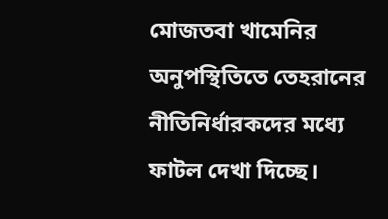মোজতবা খামেনির অনুপস্থিতিতে তেহরানের নীতিনির্ধারকদের মধ্যে ফাটল দেখা দিচ্ছে।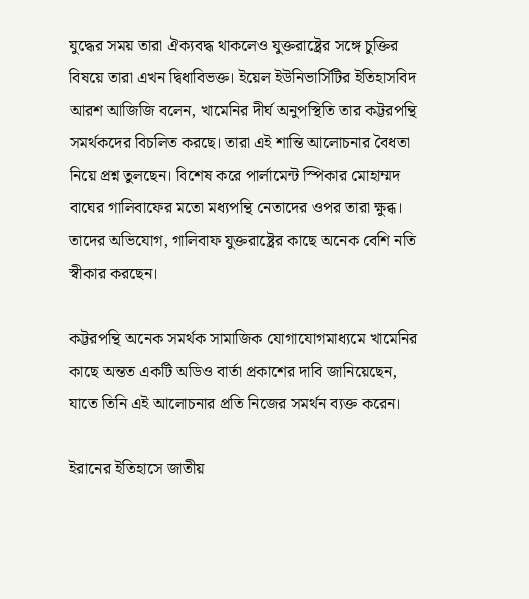যুদ্ধের সময় তারা ঐক্যবদ্ধ থাকলেও যুক্তরাষ্ট্রের সঙ্গে চুক্তির বিষয়ে তারা এখন দ্বিধাবিভক্ত। ইয়েল ইউনিভার্সিটির ইতিহাসবিদ আরশ আজিজি বলেন, খামেনির দীর্ঘ অনুপস্থিতি তার কট্টরপন্থি সমর্থকদের বিচলিত করছে। তারা এই শান্তি আলোচনার বৈধতা নিয়ে প্রশ্ন তুলছেন। বিশেষ করে পার্লামেন্ট স্পিকার মোহাম্মদ বাঘের গালিবাফের মতো মধ্যপন্থি নেতাদের ওপর তারা ক্ষুব্ধ। তাদের অভিযোগ, গালিবাফ যুক্তরাষ্ট্রের কাছে অনেক বেশি নতি স্বীকার করছেন।

কট্টরপন্থি অনেক সমর্থক সামাজিক যোগাযোগমাধ্যমে খামেনির কাছে অন্তত একটি অডিও বার্তা প্রকাশের দাবি জানিয়েছেন, যাতে তিনি এই আলোচনার প্রতি নিজের সমর্থন ব্যক্ত করেন।

ইরানের ইতিহাসে জাতীয়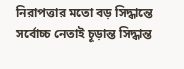নিরাপত্তার মতো বড় সিদ্ধান্তে সর্বোচ্চ নেতাই চূড়ান্ত সিদ্ধান্ত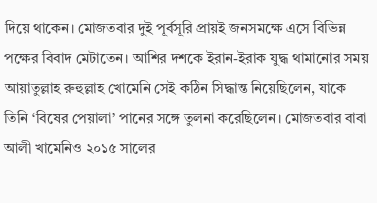দিয়ে থাকেন। মোজতবার দুই পূর্বসূরি প্রায়ই জনসমক্ষে এসে বিভিন্ন পক্ষের বিবাদ মেটাতেন। আশির দশকে ইরান-ইরাক যুদ্ধ থামানোর সময় আয়াতুল্লাহ রুহুল্লাহ খোমেনি সেই কঠিন সিদ্ধান্ত নিয়েছিলেন, যাকে তিনি ‘বিষের পেয়ালা’ পানের সঙ্গে তুলনা করেছিলেন। মোজতবার বাবা আলী খামেনিও ২০১৫ সালের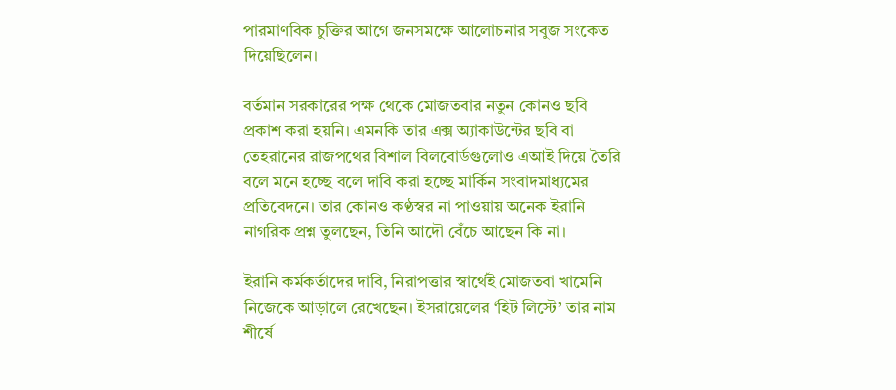পারমাণবিক চুক্তির আগে জনসমক্ষে আলোচনার সবুজ সংকেত দিয়েছিলেন।

বর্তমান সরকারের পক্ষ থেকে মোজতবার নতুন কোনও ছবি প্রকাশ করা হয়নি। এমনকি তার এক্স অ্যাকাউন্টের ছবি বা তেহরানের রাজপথের বিশাল বিলবোর্ডগুলোও এআই দিয়ে তৈরি বলে মনে হচ্ছে বলে দাবি করা হচ্ছে মার্কিন সংবাদমাধ্যমের প্রতিবেদনে। তার কোনও কণ্ঠস্বর না পাওয়ায় অনেক ইরানি নাগরিক প্রশ্ন তুলছেন, তিনি আদৌ বেঁচে আছেন কি না।

ইরানি কর্মকর্তাদের দাবি, নিরাপত্তার স্বার্থেই মোজতবা খামেনি নিজেকে আড়ালে রেখেছেন। ইসরায়েলের ‘হিট লিস্টে’ তার নাম শীর্ষে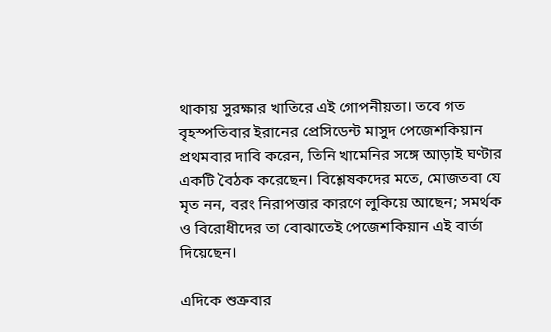থাকায় সুরক্ষার খাতিরে এই গোপনীয়তা। তবে গত বৃহস্পতিবার ইরানের প্রেসিডেন্ট মাসুদ পেজেশকিয়ান প্রথমবার দাবি করেন, তিনি খামেনির সঙ্গে আড়াই ঘণ্টার একটি বৈঠক করেছেন। বিশ্লেষকদের মতে, মোজতবা যে মৃত নন, বরং নিরাপত্তার কারণে লুকিয়ে আছেন; সমর্থক ও বিরোধীদের তা বোঝাতেই পেজেশকিয়ান এই বার্তা দিয়েছেন।

এদিকে শুক্রবার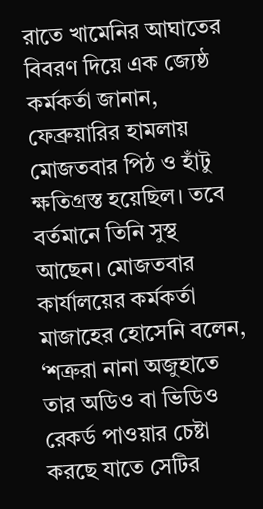রাতে খামেনির আঘাতের বিবরণ দিয়ে এক জ্যেষ্ঠ কর্মকর্তা জানান, ফেব্রুয়ারির হামলায় মোজতবার পিঠ ও হাঁটু ক্ষতিগ্রস্ত হয়েছিল। তবে বর্তমানে তিনি সুস্থ আছেন। মোজতবার কার্যালয়ের কর্মকর্তা মাজাহের হোসেনি বলেন, ‘শত্রুরা নানা অজুহাতে তার অডিও বা ভিডিও রেকর্ড পাওয়ার চেষ্টা করছে যাতে সেটির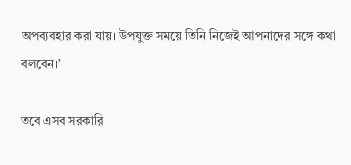অপব্যবহার করা যায়। উপযুক্ত সময়ে তিনি নিজেই আপনাদের সঙ্গে কথা বলবেন।’

তবে এসব সরকারি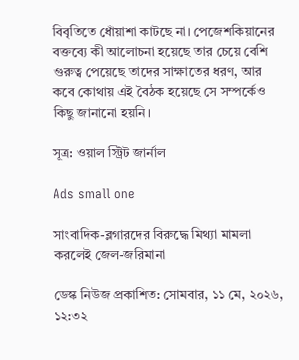বিবৃতিতে ধোঁয়াশা কাটছে না। পেজেশকিয়ানের বক্তব্যে কী আলোচনা হয়েছে তার চেয়ে বেশি গুরুত্ব পেয়েছে তাদের সাক্ষাতের ধরণ, আর কবে কোথায় এই বৈঠক হয়েছে সে সম্পর্কেও কিছু জানানো হয়নি।

সূত্র: ওয়াল স্ট্রিট জার্নাল

Ads small one

সাংবাদিক-ব্লগারদের বিরুদ্ধে মিথ্যা মামলা করলেই জেল-জরিমানা

ডেস্ক নিউজ প্রকাশিত: সোমবার, ১১ মে, ২০২৬, ১২:৩২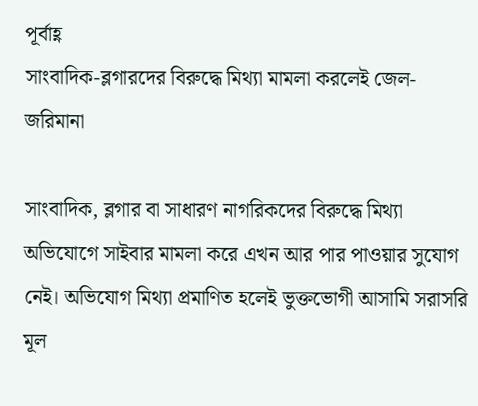পূর্বাহ্ণ
সাংবাদিক-ব্লগারদের বিরুদ্ধে মিথ্যা মামলা করলেই জেল-জরিমানা

সাংবাদিক, ব্লগার বা সাধারণ নাগরিকদের বিরুদ্ধে মিথ্যা অভিযোগে সাইবার মামলা করে এখন আর পার পাওয়ার সুযোগ নেই। অভিযোগ মিথ্যা প্রমাণিত হলেই ভুক্তভোগী আসামি সরাসরি মূল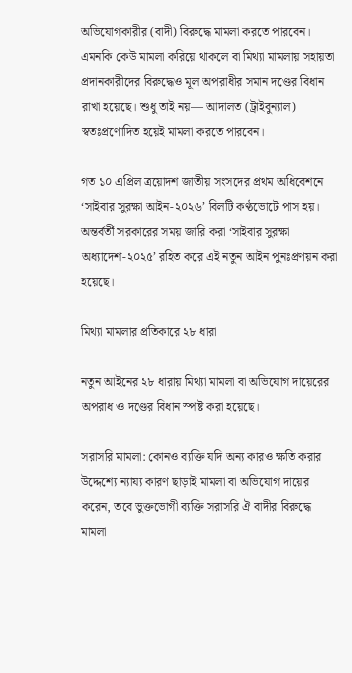অভিযোগকারীর (বাদী) বিরুদ্ধে মামলা করতে পারবেন। এমনকি কেউ মামলা করিয়ে থাকলে বা মিথ্যা মামলায় সহায়তা প্রদানকারীদের বিরুদ্ধেও মূল অপরাধীর সমান দণ্ডের বিধান রাখা হয়েছে। শুধু তাই নয়— আদালত (ট্রাইবুন্যাল) স্বতঃপ্রণোদিত হয়েই মামলা করতে পারবেন।

গত ১০ এপ্রিল ত্রয়োদশ জাতীয় সংসদের প্রথম অধিবেশনে ‘সাইবার সুরক্ষা আইন-২০২৬’ বিলটি কণ্ঠভোটে পাস হয়। অন্তর্বর্তী সরকারের সময় জারি করা ‘সাইবার সুরক্ষা অধ্যাদেশ-২০২৫’ রহিত করে এই নতুন আইন পুনঃপ্রণয়ন করা হয়েছে।

মিথ্যা মামলার প্রতিকারে ২৮ ধারা

নতুন আইনের ২৮ ধারায় মিথ্যা মামলা বা অভিযোগ দায়েরের অপরাধ ও দণ্ডের বিধান স্পষ্ট করা হয়েছে।

সরাসরি মামলা: কোনও ব্যক্তি যদি অন্য কারও ক্ষতি করার উদ্দেশ্যে ন্যায্য কারণ ছাড়াই মামলা বা অভিযোগ দায়ের করেন, তবে ভুক্তভোগী ব্যক্তি সরাসরি ঐ বাদীর বিরুদ্ধে মামলা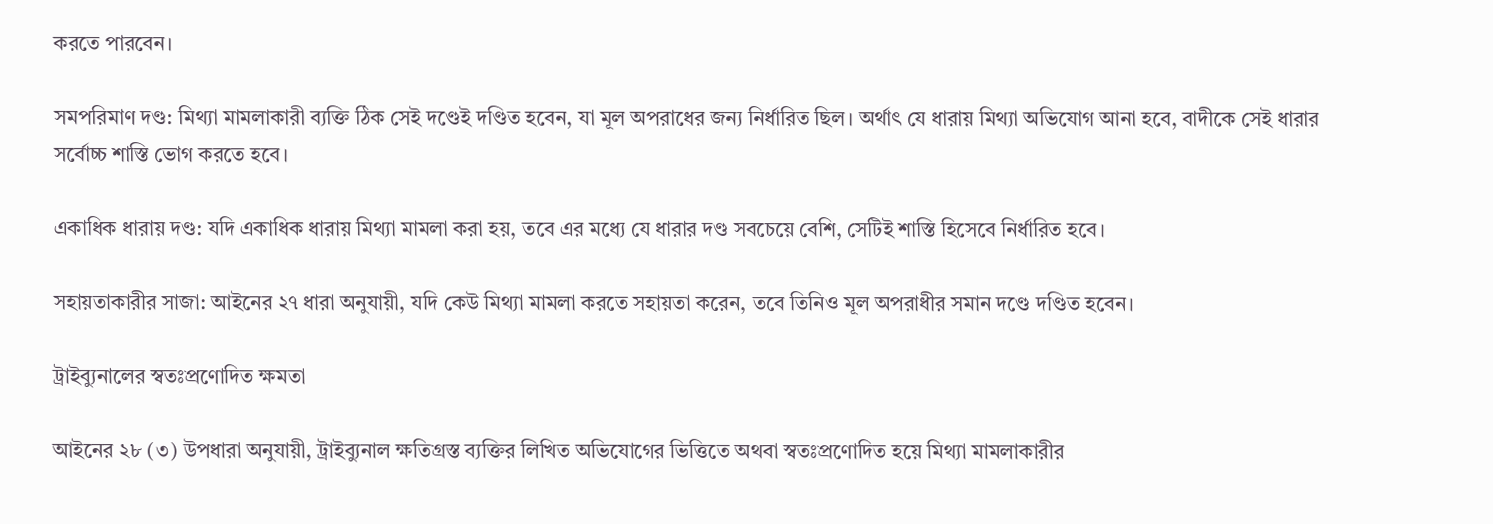করতে পারবেন।

সমপরিমাণ দণ্ড: মিথ্যা মামলাকারী ব্যক্তি ঠিক সেই দণ্ডেই দণ্ডিত হবেন, যা মূল অপরাধের জন্য নির্ধারিত ছিল। অর্থাৎ যে ধারায় মিথ্যা অভিযোগ আনা হবে, বাদীকে সেই ধারার সর্বোচ্চ শাস্তি ভোগ করতে হবে।

একাধিক ধারায় দণ্ড: যদি একাধিক ধারায় মিথ্যা মামলা করা হয়, তবে এর মধ্যে যে ধারার দণ্ড সবচেয়ে বেশি, সেটিই শাস্তি হিসেবে নির্ধারিত হবে।

সহায়তাকারীর সাজা: আইনের ২৭ ধারা অনুযায়ী, যদি কেউ মিথ্যা মামলা করতে সহায়তা করেন, তবে তিনিও মূল অপরাধীর সমান দণ্ডে দণ্ডিত হবেন।

ট্রাইব্যুনালের স্বতঃপ্রণোদিত ক্ষমতা

আইনের ২৮ (৩) উপধারা অনুযায়ী, ট্রাইব্যুনাল ক্ষতিগ্রস্ত ব্যক্তির লিখিত অভিযোগের ভিত্তিতে অথবা স্বতঃপ্রণোদিত হয়ে মিথ্যা মামলাকারীর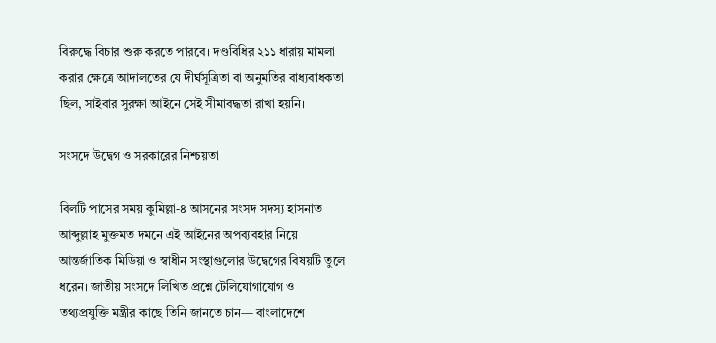বিরুদ্ধে বিচার শুরু করতে পারবে। দণ্ডবিধির ২১১ ধারায় মামলা করার ক্ষেত্রে আদালতের যে দীর্ঘসূত্রিতা বা অনুমতির বাধ্যবাধকতা ছিল, সাইবার সুরক্ষা আইনে সেই সীমাবদ্ধতা রাখা হয়নি।

সংসদে উদ্বেগ ও সরকারের নিশ্চয়তা

বিলটি পাসের সময় কুমিল্লা-৪ আসনের সংসদ সদস্য হাসনাত আব্দুল্লাহ মুক্তমত দমনে এই আইনের অপব্যবহার নিয়ে আন্তর্জাতিক মিডিয়া ও স্বাধীন সংস্থাগুলোর উদ্বেগের বিষয়টি তুলে ধরেন। জাতীয় সংসদে লিখিত প্রশ্নে টেলিযোগাযোগ ও তথ্যপ্রযুক্তি মন্ত্রীর কাছে তিনি জানতে চান— বাংলাদেশে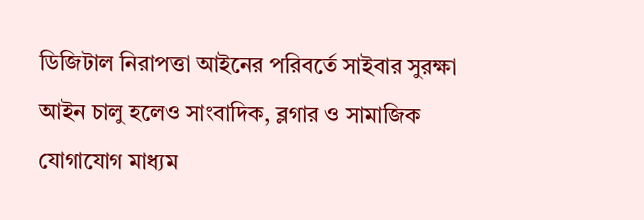ডিজিটাল নিরাপত্তা আইনের পরিবর্তে সাইবার সুরক্ষা আইন চালু হলেও সাংবাদিক, ব্লগার ও সামাজিক যোগাযোগ মাধ্যম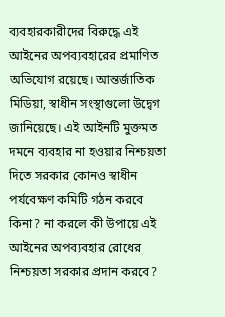ব্যবহারকারীদের বিরুদ্ধে এই আইনের অপব্যবহারের প্রমাণিত অভিযোগ রয়েছে। আন্তর্জাতিক মিডিয়া, স্বাধীন সংস্থাগুলো উদ্বেগ জানিয়েছে। এই আইনটি মুক্তমত দমনে ব্যবহার না হওয়ার নিশ্চয়তা দিতে সরকার কোনও স্বাধীন পর্যবেক্ষণ কমিটি গঠন করবে কিনা? না করলে কী উপায়ে এই আইনের অপব্যবহার রোধের নিশ্চয়তা সরকার প্রদান করবে?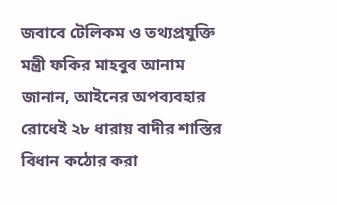জবাবে টেলিকম ও তথ্যপ্রযুক্তি মন্ত্রী ফকির মাহবুব আনাম জানান, আইনের অপব্যবহার রোধেই ২৮ ধারায় বাদীর শাস্তির বিধান কঠোর করা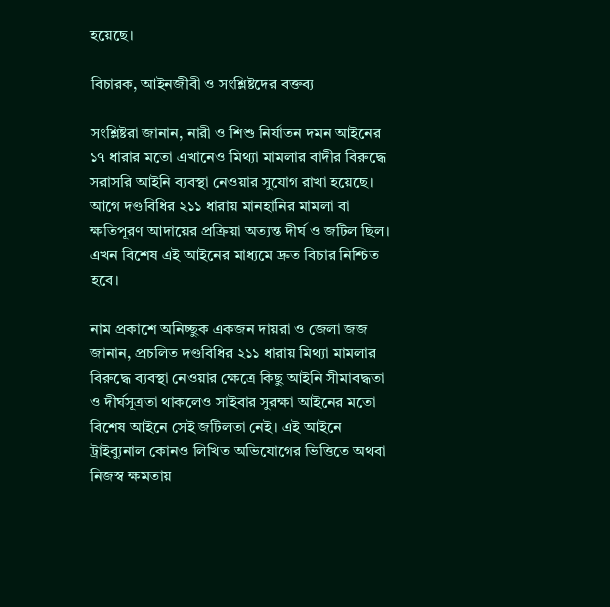হয়েছে।

বিচারক, আইনজীবী ও সংশ্লিষ্টদের বক্তব্য

সংশ্লিষ্টরা জানান, নারী ও শিশু নির্যাতন দমন আইনের ১৭ ধারার মতো এখানেও মিথ্যা মামলার বাদীর বিরুদ্ধে সরাসরি আইনি ব্যবস্থা নেওয়ার সুযোগ রাখা হয়েছে। আগে দণ্ডবিধির ২১১ ধারায় মানহানির মামলা বা ক্ষতিপূরণ আদায়ের প্রক্রিয়া অত্যন্ত দীর্ঘ ও জটিল ছিল। এখন বিশেষ এই আইনের মাধ্যমে দ্রুত বিচার নিশ্চিত হবে।

নাম প্রকাশে অনিচ্ছুক একজন দায়রা ও জেলা জজ জানান, প্রচলিত দণ্ডবিধির ২১১ ধারায় মিথ্যা মামলার বিরুদ্ধে ব্যবস্থা নেওয়ার ক্ষেত্রে কিছু আইনি সীমাবদ্ধতা ও দীর্ঘসূত্রতা থাকলেও সাইবার সুরক্ষা আইনের মতো বিশেষ আইনে সেই জটিলতা নেই। এই আইনে ট্রাইব্যুনাল কোনও লিখিত অভিযোগের ভিত্তিতে অথবা নিজস্ব ক্ষমতায়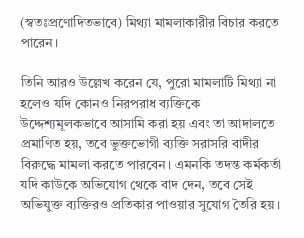(স্বতঃপ্রণোদিতভাবে) মিথ্যা মামলাকারীর বিচার করতে পারেন।

তিনি আরও উল্লেখ করেন যে, পুরো মামলাটি মিথ্যা না হলেও যদি কোনও নিরপরাধ ব্যক্তিকে উদ্দেশ্যমূলকভাবে আসামি করা হয় এবং তা আদালতে প্রমাণিত হয়, তবে ভুক্তভোগী ব্যক্তি সরাসরি বাদীর বিরুদ্ধে মামলা করতে পারবেন। এমনকি তদন্ত কর্মকর্তা যদি কাউকে অভিযোগ থেকে বাদ দেন, তবে সেই অভিযুক্ত ব্যক্তিরও প্রতিকার পাওয়ার সুযোগ তৈরি হয়।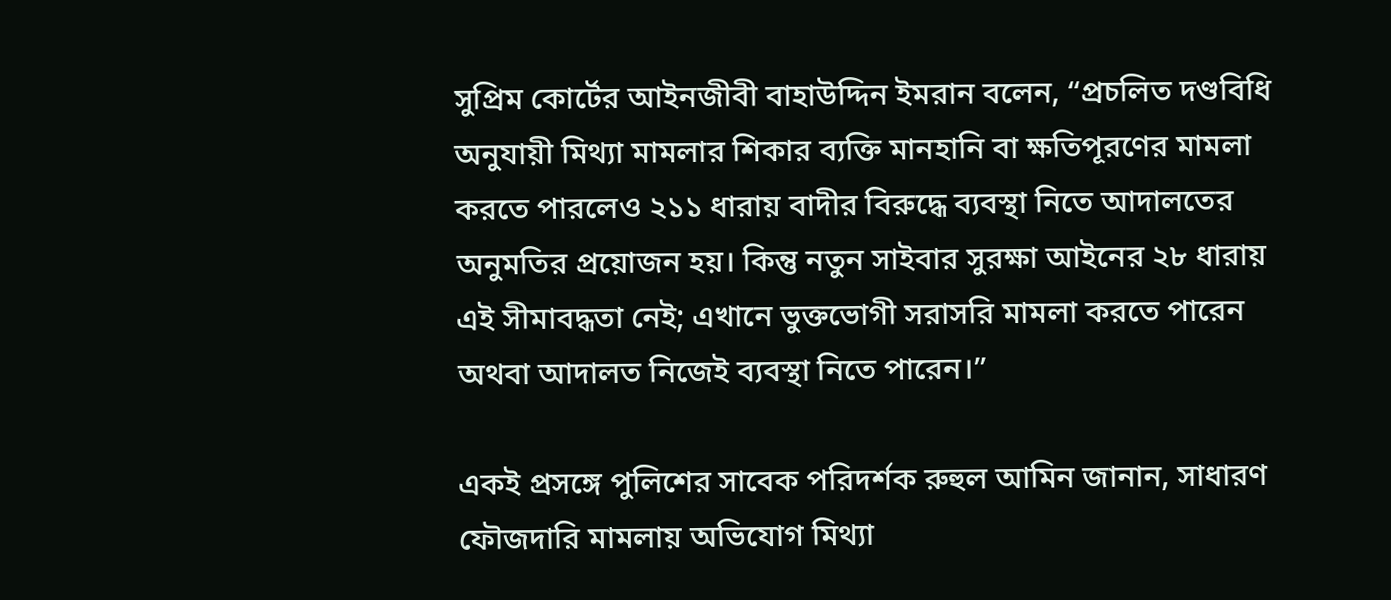সুপ্রিম কোর্টের আইনজীবী বাহাউদ্দিন ইমরান বলেন, “প্রচলিত দণ্ডবিধি অনুযায়ী মিথ্যা মামলার শিকার ব্যক্তি মানহানি বা ক্ষতিপূরণের মামলা করতে পারলেও ২১১ ধারায় বাদীর বিরুদ্ধে ব্যবস্থা নিতে আদালতের অনুমতির প্রয়োজন হয়। কিন্তু নতুন সাইবার সুরক্ষা আইনের ২৮ ধারায় এই সীমাবদ্ধতা নেই; এখানে ভুক্তভোগী সরাসরি মামলা করতে পারেন অথবা আদালত নিজেই ব্যবস্থা নিতে পারেন।”

একই প্রসঙ্গে পুলিশের সাবেক পরিদর্শক রুহুল আমিন জানান, সাধারণ ফৌজদারি মামলায় অভিযোগ মিথ্যা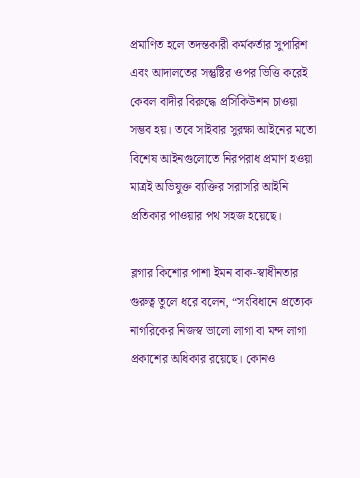প্রমাণিত হলে তদন্তকারী কর্মকর্তার সুপারিশ এবং আদালতের সন্তুষ্টির ওপর ভিত্তি করেই কেবল বাদীর বিরুদ্ধে প্রসিকিউশন চাওয়া সম্ভব হয়। তবে সাইবার সুরক্ষা আইনের মতো বিশেষ আইনগুলোতে নিরপরাধ প্রমাণ হওয়া মাত্রই অভিযুক্ত ব্যক্তির সরাসরি আইনি প্রতিকার পাওয়ার পথ সহজ হয়েছে।

ব্লগার কিশোর পাশা ইমন বাক-স্বাধীনতার গুরুত্ব তুলে ধরে বলেন, “সংবিধানে প্রত্যেক নাগরিকের নিজস্ব ভালো লাগা বা মন্দ লাগা প্রকাশের অধিকার রয়েছে। কোনও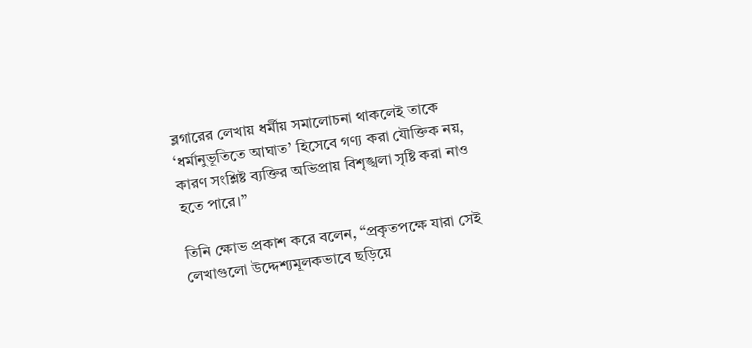ব্লগারের লেখায় ধর্মীয় সমালোচনা থাকলেই তাকে ‘ধর্মানুভূতিতে আঘাত’ হিসেবে গণ্য করা যৌক্তিক নয়, কারণ সংশ্লিষ্ট ব্যক্তির অভিপ্রায় বিশৃঙ্খলা সৃষ্টি করা নাও হতে পারে।”

তিনি ক্ষোভ প্রকাশ করে বলেন, “প্রকৃতপক্ষে যারা সেই লেখাগুলো উদ্দেশ্যমূলকভাবে ছড়িয়ে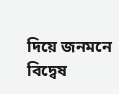দিয়ে জনমনে বিদ্বেষ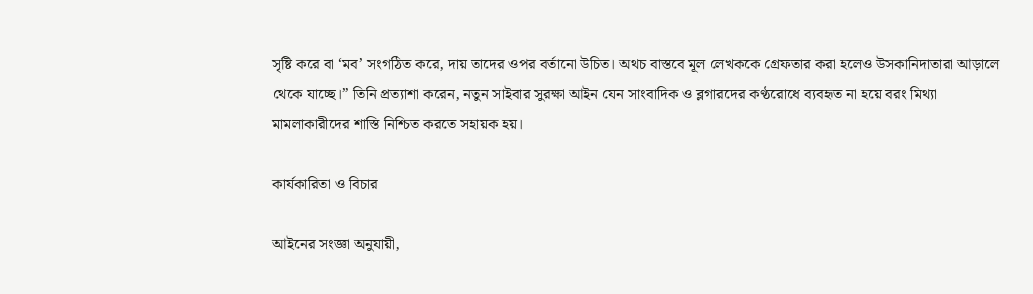সৃষ্টি করে বা ‘মব’ সংগঠিত করে, দায় তাদের ওপর বর্তানো উচিত। অথচ বাস্তবে মূল লেখককে গ্রেফতার করা হলেও উসকানিদাতারা আড়ালে থেকে যাচ্ছে।” তিনি প্রত্যাশা করেন, নতুন সাইবার সুরক্ষা আইন যেন সাংবাদিক ও ব্লগারদের কণ্ঠরোধে ব্যবহৃত না হয়ে বরং মিথ্যা মামলাকারীদের শাস্তি নিশ্চিত করতে সহায়ক হয়।

কার্যকারিতা ও বিচার

আইনের সংজ্ঞা অনুযায়ী,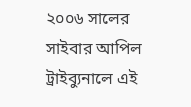২০০৬ সালের সাইবার আপিল ট্রাইব্যুনালে এই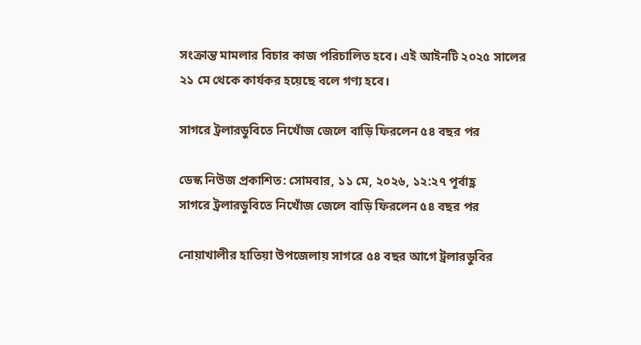সংক্রান্ত মামলার বিচার কাজ পরিচালিত হবে। এই আইনটি ২০২৫ সালের ২১ মে থেকে কার্যকর হয়েছে বলে গণ্য হবে।

সাগরে ট্রলারডুবিতে নিখোঁজ জেলে বাড়ি ফিরলেন ৫৪ বছর পর

ডেস্ক নিউজ প্রকাশিত: সোমবার, ১১ মে, ২০২৬, ১২:২৭ পূর্বাহ্ণ
সাগরে ট্রলারডুবিতে নিখোঁজ জেলে বাড়ি ফিরলেন ৫৪ বছর পর

নোয়াখালীর হাতিয়া উপজেলায় সাগরে ৫৪ বছর আগে ট্রলারডুবির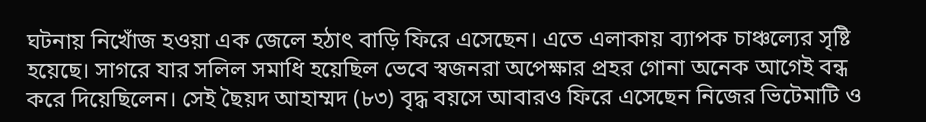ঘটনায় নিখোঁজ হওয়া এক জেলে হঠাৎ বাড়ি ফিরে এসেছেন। এতে এলাকায় ব্যাপক চাঞ্চল্যের সৃষ্টি হয়েছে। সাগরে যার সলিল সমাধি হয়েছিল ভেবে স্বজনরা অপেক্ষার প্রহর গোনা অনেক আগেই বন্ধ করে দিয়েছিলেন। সেই ছৈয়দ আহাম্মদ (৮৩) বৃদ্ধ বয়সে আবারও ফিরে এসেছেন নিজের ভিটেমাটি ও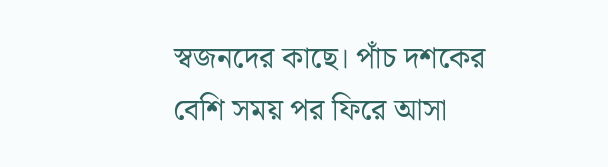স্বজনদের কাছে। পাঁচ দশকের বেশি সময় পর ফিরে আসা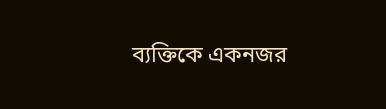ব্যক্তিকে একনজর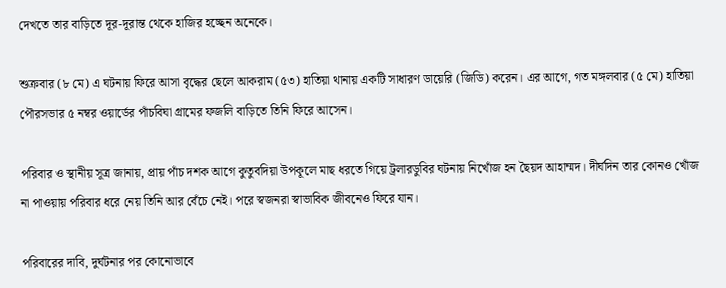দেখতে তার বাড়িতে দূর-দূরান্ত থেকে হাজির হচ্ছেন অনেকে।

শুক্রবার (৮ মে) এ ঘটনায় ফিরে আসা বৃদ্ধের ছেলে আকরাম (৫৩) হাতিয়া থানায় একটি সাধারণ ডায়েরি (জিডি) করেন। এর আগে, গত মঙ্গলবার (৫ মে) হাতিয়া পৌরসভার ৫ নম্বর ওয়ার্ডের পাঁচবিঘা গ্রামের ফজলি বাড়িতে তিনি ফিরে আসেন।

পরিবার ও স্থানীয় সূত্র জানায়, প্রায় পাঁচ দশক আগে কুতুবদিয়া উপকূলে মাছ ধরতে গিয়ে ট্রলারডুবির ঘটনায় নিখোঁজ হন ছৈয়দ আহাম্মদ। দীর্ঘদিন তার কোনও খোঁজ না পাওয়ায় পরিবার ধরে নেয় তিনি আর বেঁচে নেই। পরে স্বজনরা স্বাভাবিক জীবনেও ফিরে যান।

পরিবারের দাবি, দুর্ঘটনার পর কোনোভাবে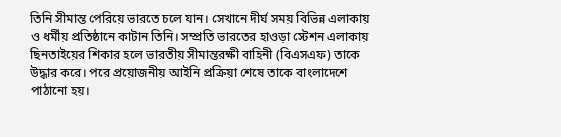তিনি সীমান্ত পেরিয়ে ভারতে চলে যান। সেখানে দীর্ঘ সময় বিভিন্ন এলাকায় ও ধর্মীয় প্রতিষ্ঠানে কাটান তিনি। সম্প্রতি ভারতের হাওড়া স্টেশন এলাকায় ছিনতাইয়ের শিকার হলে ভারতীয় সীমান্তরক্ষী বাহিনী (বিএসএফ) তাকে উদ্ধার করে। পরে প্রয়োজনীয় আইনি প্রক্রিয়া শেষে তাকে বাংলাদেশে পাঠানো হয়।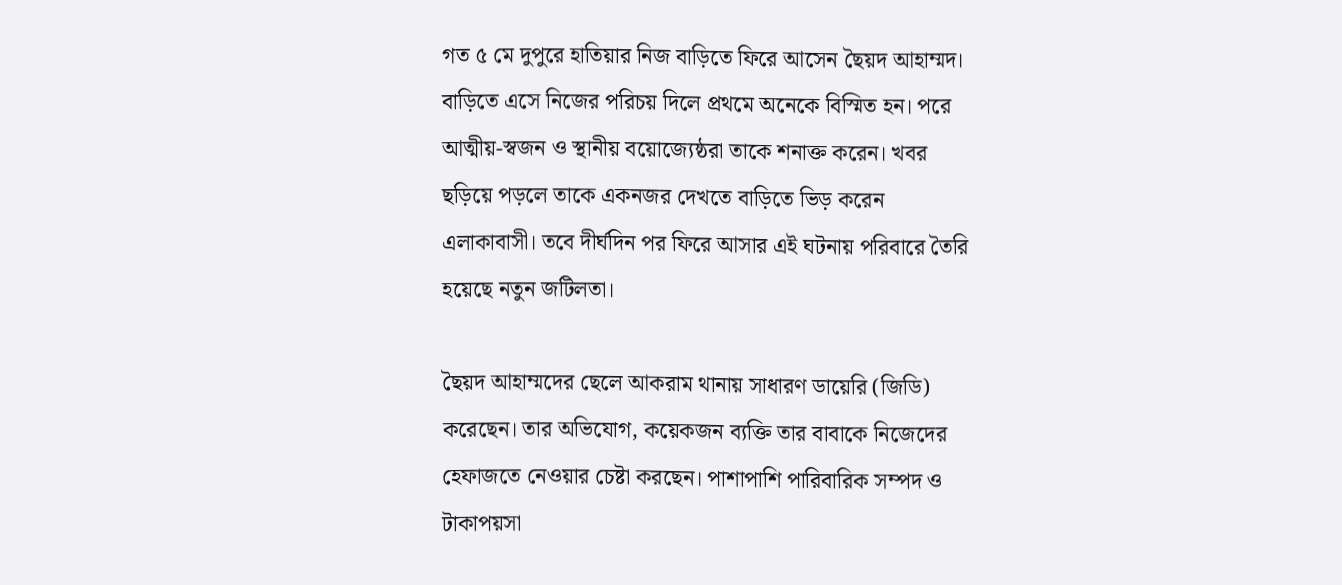গত ৫ মে দুপুরে হাতিয়ার নিজ বাড়িতে ফিরে আসেন ছৈয়দ আহাম্মদ। বাড়িতে এসে নিজের পরিচয় দিলে প্রথমে অনেকে বিস্মিত হন। পরে আত্মীয়-স্বজন ও স্থানীয় বয়োজ্যেষ্ঠরা তাকে শনাক্ত করেন। খবর ছড়িয়ে পড়লে তাকে একনজর দেখতে বাড়িতে ভিড় করেন এলাকাবাসী। তবে দীর্ঘদিন পর ফিরে আসার এই ঘটনায় পরিবারে তৈরি হয়েছে নতুন জটিলতা।

ছৈয়দ আহাম্মদের ছেলে আকরাম থানায় সাধারণ ডায়েরি (জিডি) করেছেন। তার অভিযোগ, কয়েকজন ব্যক্তি তার বাবাকে নিজেদের হেফাজতে নেওয়ার চেষ্টা করছেন। পাশাপাশি পারিবারিক সম্পদ ও টাকাপয়সা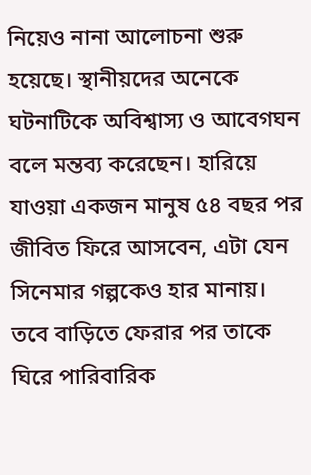নিয়েও নানা আলোচনা শুরু হয়েছে। স্থানীয়দের অনেকে ঘটনাটিকে অবিশ্বাস্য ও আবেগঘন বলে মন্তব্য করেছেন। হারিয়ে যাওয়া একজন মানুষ ৫৪ বছর পর জীবিত ফিরে আসবেন, এটা যেন সিনেমার গল্পকেও হার মানায়। তবে বাড়িতে ফেরার পর তাকে ঘিরে পারিবারিক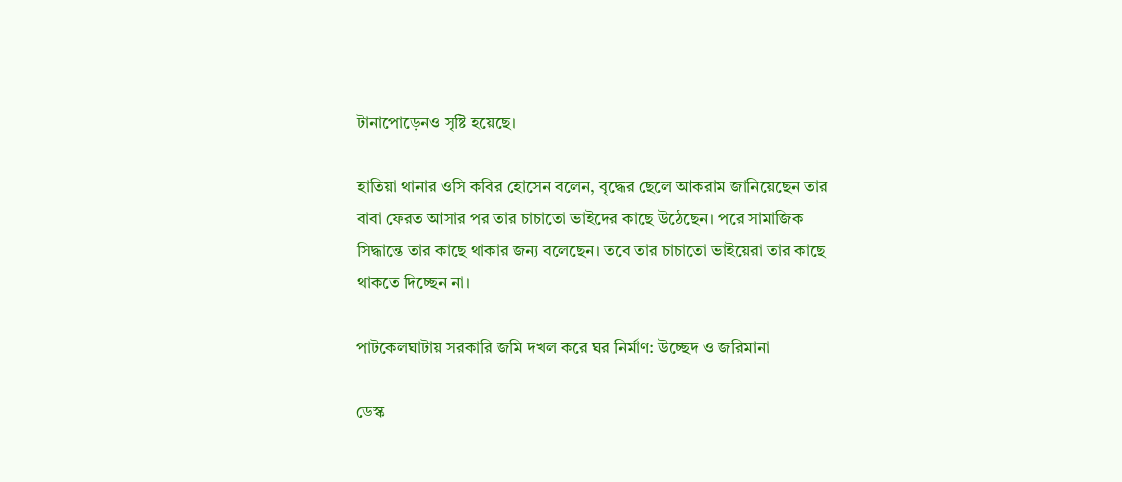টানাপোড়েনও সৃষ্টি হয়েছে।

হাতিয়া থানার ওসি কবির হোসেন বলেন, বৃদ্ধের ছেলে আকরাম জানিয়েছেন তার বাবা ফেরত আসার পর তার চাচাতো ভাইদের কাছে উঠেছেন। পরে সামাজিক সিদ্ধান্তে তার কাছে থাকার জন্য বলেছেন। তবে তার চাচাতো ভাইয়েরা তার কাছে থাকতে দিচ্ছেন না।

পাটকেলঘাটায় সরকারি জমি দখল করে ঘর নির্মাণ: উচ্ছেদ ও জরিমানা

ডেস্ক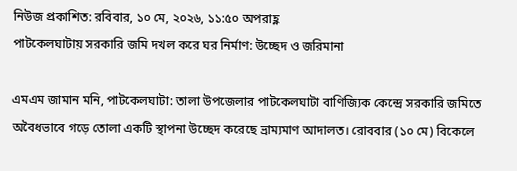নিউজ প্রকাশিত: রবিবার, ১০ মে, ২০২৬, ১১:৫০ অপরাহ্ণ
পাটকেলঘাটায় সরকারি জমি দখল করে ঘর নির্মাণ: উচ্ছেদ ও জরিমানা

এমএম জামান মনি, পাটকেলঘাটা: তালা উপজেলার পাটকেলঘাটা বাণিজ্যিক কেন্দ্রে সরকারি জমিতে অবৈধভাবে গড়ে তোলা একটি স্থাপনা উচ্ছেদ করেছে ভ্রাম্যমাণ আদালত। রোববার (১০ মে) বিকেলে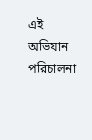এই অভিযান পরিচালনা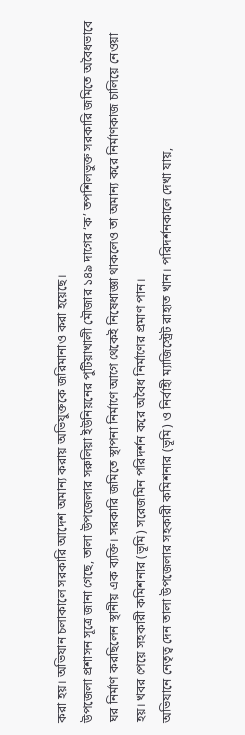করা হয়। অভিযান চলাকালে সরকারি আদেশ অমান্য করায় অভিযুক্তকে জরিমানাও করা হয়েছে।
উপজেলা প্রশাসন সূত্রে জানা গেছে, তালা উপজেলার সরুলিয়া ইউনিয়নের পুটিয়াখালী মৌজার ১৪৯ দাগের ‘ক’ তপশিলভুক্ত সরকারি জমিতে অবৈধভাবে ঘর নির্মাণ করছিলেন স্থানীয় এক ব্যক্তি। সরকারি জমিতে স্থাপনা নির্মাণে আগে থেকেই নিষেধাজ্ঞা থাকলেও তা অমান্য করে নির্মাণকাজ চালিয়ে নেওয়া হয়। খবর পেয়ে সহকারী কমিশনার (ভূমি) সরেজমিন পরিদর্শন করে অবৈধ নির্মাণের প্রমাণ পান।
অভিযানে নেতৃত্ব দেন তালা উপজেলার সহকারী কমিশনার (ভূমি) ও নির্বাহী ম্যাজিস্ট্রেট রাহাত খান। পরিদর্শনকালে দেখা যায়,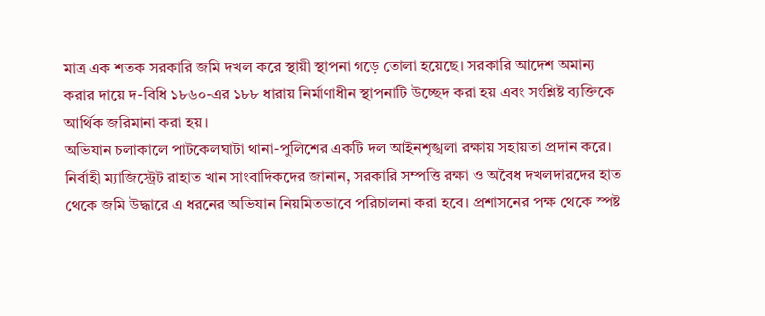মাত্র এক শতক সরকারি জমি দখল করে স্থায়ী স্থাপনা গড়ে তোলা হয়েছে। সরকারি আদেশ অমান্য করার দায়ে দ-বিধি ১৮৬০-এর ১৮৮ ধারায় নির্মাণাধীন স্থাপনাটি উচ্ছেদ করা হয় এবং সংশ্লিষ্ট ব্যক্তিকে আর্থিক জরিমানা করা হয়।
অভিযান চলাকালে পাটকেলঘাটা থানা-পুলিশের একটি দল আইনশৃঙ্খলা রক্ষায় সহায়তা প্রদান করে। নির্বাহী ম্যাজিস্ট্রেট রাহাত খান সাংবাদিকদের জানান, সরকারি সম্পত্তি রক্ষা ও অবৈধ দখলদারদের হাত থেকে জমি উদ্ধারে এ ধরনের অভিযান নিয়মিতভাবে পরিচালনা করা হবে। প্রশাসনের পক্ষ থেকে স্পষ্ট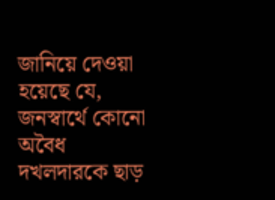জানিয়ে দেওয়া হয়েছে যে, জনস্বার্থে কোনো অবৈধ দখলদারকে ছাড়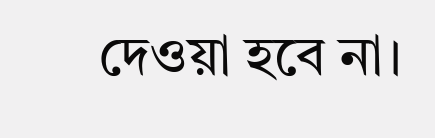দেওয়া হবে না।